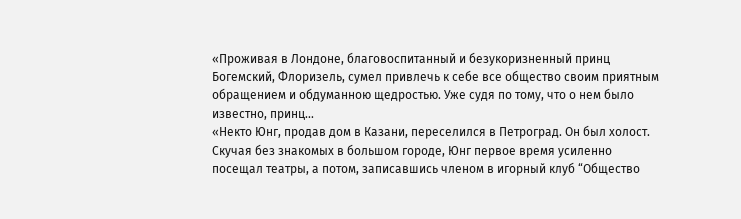«Проживая в Лондоне, благовоспитанный и безукоризненный принц Богемский, Флоризель, сумел привлечь к себе все общество своим приятным обращением и обдуманною щедростью. Уже судя по тому, что о нем было известно, принц...
«Некто Юнг, продав дом в Казани, переселился в Петроград. Он был холост. Скучая без знакомых в большом городе, Юнг первое время усиленно посещал театры, а потом, записавшись членом в игорный клуб “Общество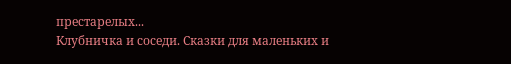престарелых...
Клубничка и соседи. Сказки для маленьких и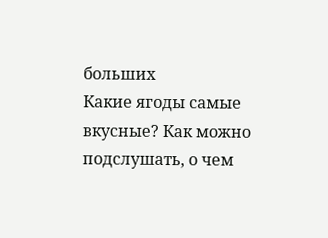больших
Какие ягоды самые вкусные? Как можно подслушать, о чем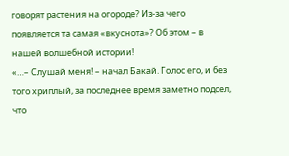говорят растения на огороде? Из-за чего появляется та самая «вкуснота»? Об этом – в нашей волшебной истории!
«…– Слушай меня! – начал Бакай. Голос его, и без того хриплый, за последнее время заметно подсел, что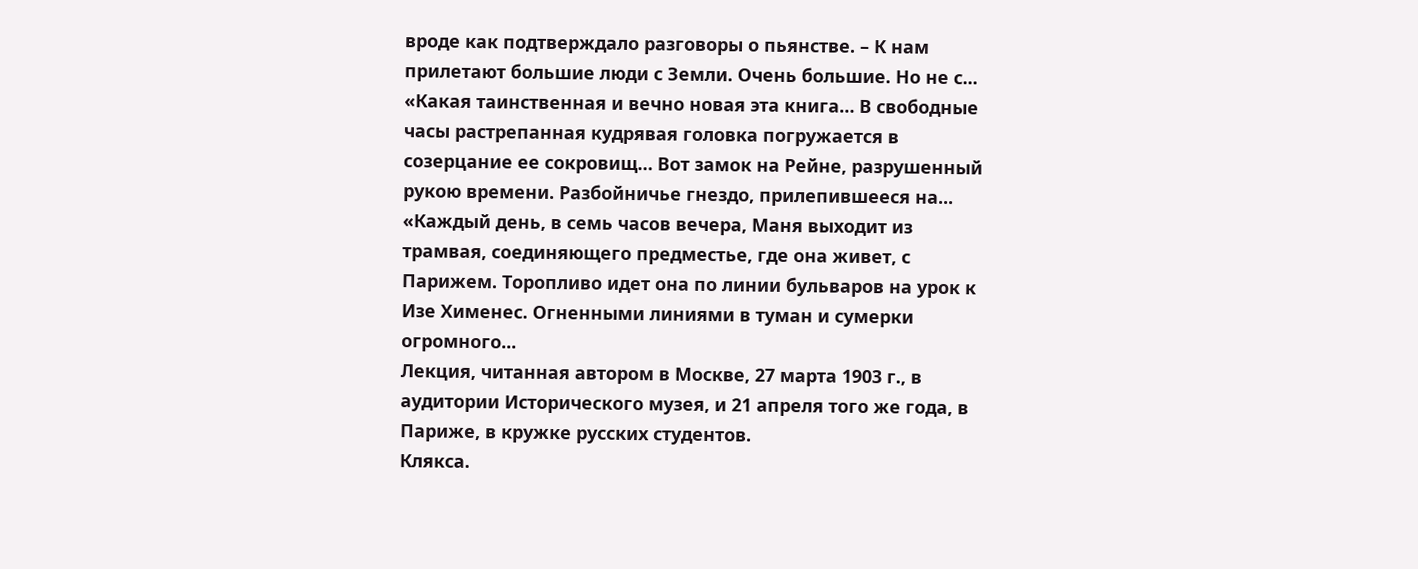вроде как подтверждало разговоры о пьянстве. – К нам прилетают большие люди с Земли. Очень большие. Но не с...
«Какая таинственная и вечно новая эта книга… В свободные часы растрепанная кудрявая головка погружается в созерцание ее сокровищ… Вот замок на Рейне, разрушенный рукою времени. Разбойничье гнездо, прилепившееся на...
«Каждый день, в семь часов вечера, Маня выходит из трамвая, соединяющего предместье, где она живет, с Парижем. Торопливо идет она по линии бульваров на урок к Изе Хименес. Огненными линиями в туман и сумерки огромного...
Лекция, читанная автором в Москве, 27 марта 1903 г., в аудитории Исторического музея, и 21 апреля того же года, в Париже, в кружке русских студентов.
Клякса.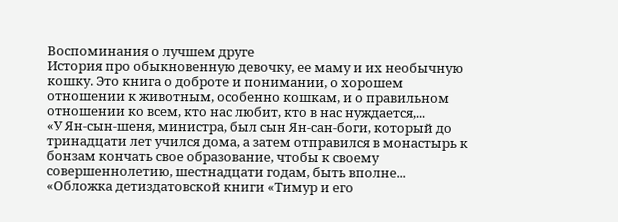Воспоминания о лучшем друге
История про обыкновенную девочку, ее маму и их необычную кошку. Это книга о доброте и понимании, о хорошем отношении к животным, особенно кошкам, и о правильном отношении ко всем, кто нас любит, кто в нас нуждается,...
«У Ян-сын-шеня, министра, был сын Ян-сан-боги, который до тринадцати лет учился дома, а затем отправился в монастырь к бонзам кончать свое образование, чтобы к своему совершеннолетию, шестнадцати годам, быть вполне...
«Обложка детиздатовской книги «Тимур и его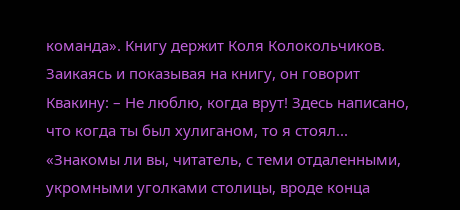команда». Книгу держит Коля Колокольчиков. Заикаясь и показывая на книгу, он говорит Квакину: – Не люблю, когда врут! Здесь написано, что когда ты был хулиганом, то я стоял...
«Знакомы ли вы, читатель, с теми отдаленными, укромными уголками столицы, вроде конца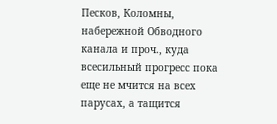Песков, Коломны, набережной Обводного канала и проч., куда всесильный прогресс пока еще не мчится на всех парусах, а тащится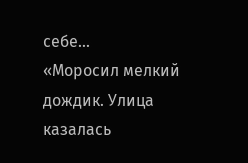себе...
«Моросил мелкий дождик. Улица казалась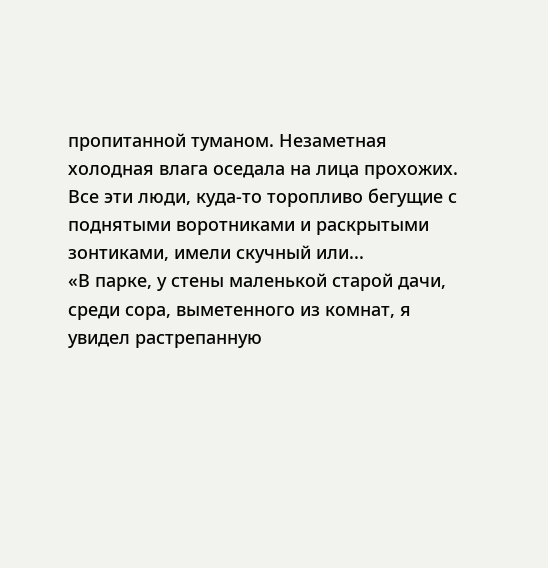пропитанной туманом. Незаметная холодная влага оседала на лица прохожих. Все эти люди, куда-то торопливо бегущие с поднятыми воротниками и раскрытыми зонтиками, имели скучный или...
«В парке, у стены маленькой старой дачи, среди сора, выметенного из комнат, я увидел растрепанную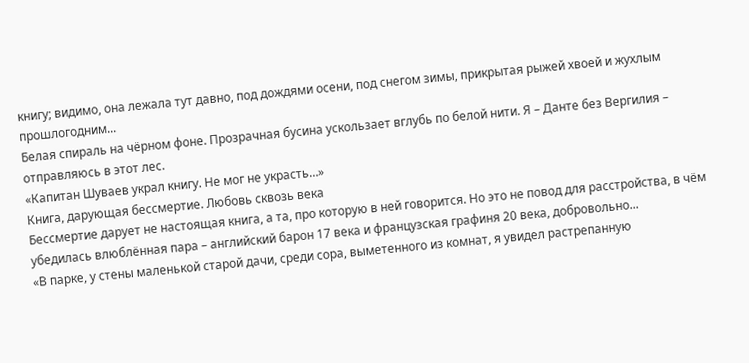книгу; видимо, она лежала тут давно, под дождями осени, под снегом зимы, прикрытая рыжей хвоей и жухлым прошлогодним...
Белая спираль на чёрном фоне. Прозрачная бусина ускользает вглубь по белой нити. Я – Данте без Вергилия – отправляюсь в этот лес.
«Капитан Шуваев украл книгу. Не мог не украсть…»
Книга, дарующая бессмертие. Любовь сквозь века
Бессмертие дарует не настоящая книга, а та, про которую в ней говорится. Но это не повод для расстройства, в чём убедилась влюблённая пара – английский барон 17 века и французская графиня 20 века, добровольно...
«В парке, у стены маленькой старой дачи, среди сора, выметенного из комнат, я увидел растрепанную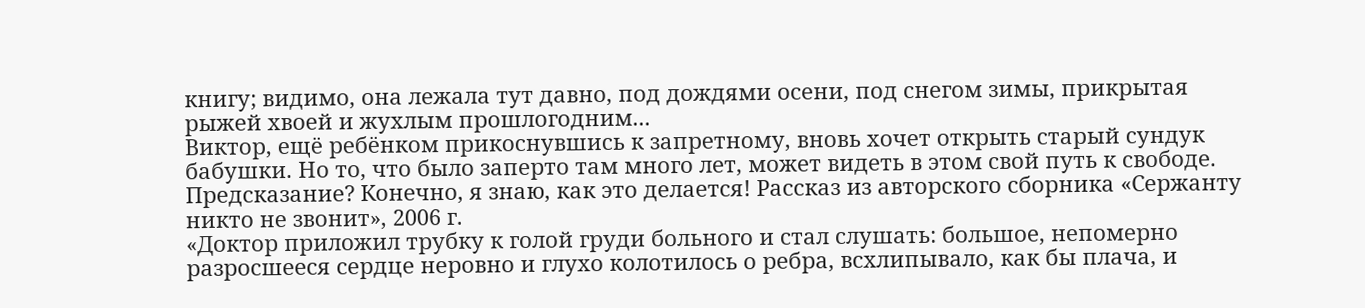книгу; видимо, она лежала тут давно, под дождями осени, под снегом зимы, прикрытая рыжей хвоей и жухлым прошлогодним...
Виктор, ещё ребёнком прикоснувшись к запретному, вновь хочет открыть старый сундук бабушки. Но то, что было заперто там много лет, может видеть в этом свой путь к свободе.
Предсказание? Конечно, я знаю, как это делается! Рассказ из авторского сборника «Сержанту никто не звонит», 2006 г.
«Доктор приложил трубку к голой груди больного и стал слушать: большое, непомерно разросшееся сердце неровно и глухо колотилось о ребра, всхлипывало, как бы плача, и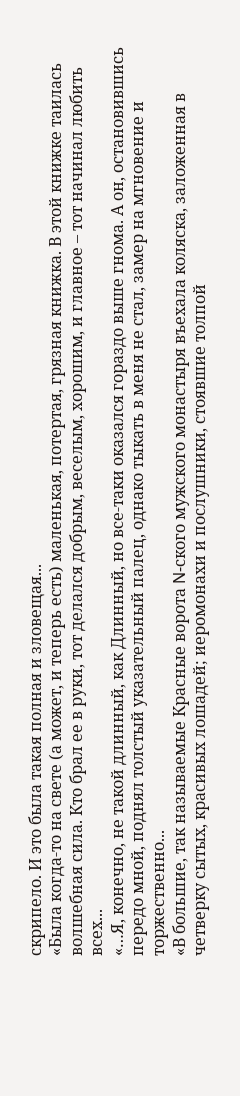скрипело. И это была такая полная и зловещая...
«Была когда-то на свете (а может, и теперь есть) маленькая, потертая, грязная книжка. В этой книжке таилась волшебная сила. Кто брал ее в руки, тот делался добрым, веселым, хорошим, и главное – тот начинал любить всех...
«…Я, конечно, не такой длинный, как Длинный, но все-таки оказался гораздо выше гнома. А он, остановившись передо мной, поднял толстый указательный палец, однако тыкать в меня не стал, замер на мгновение и торжественно...
«В большие, так называемые Красные ворота N-ского мужского монастыря въехала коляска, заложенная в четверку сытых, красивых лошадей; иеромонахи и послушники, стоявшие толпой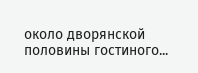около дворянской половины гостиного...